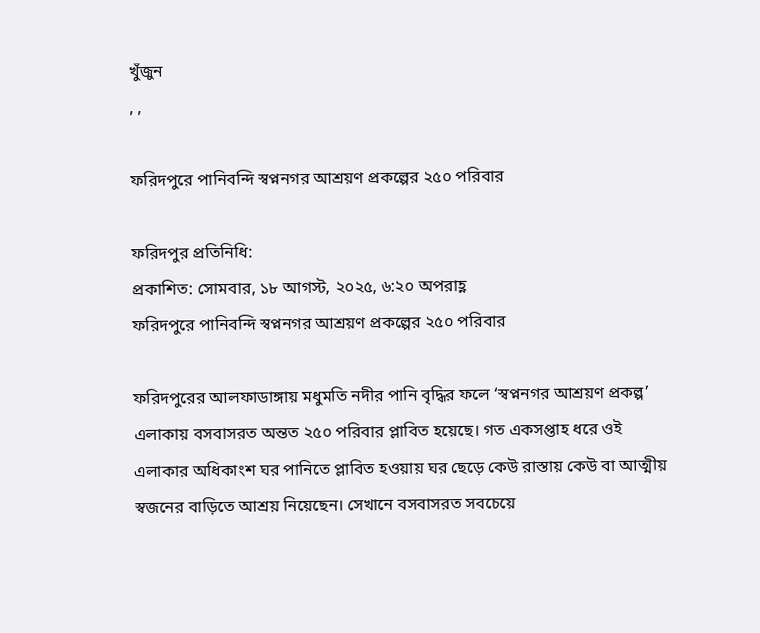খুঁজুন
, ,

ফরিদপুরে পানিবন্দি স্বপ্ননগর আশ্রয়ণ প্রকল্পের ২৫০ পরিবার

ফরিদপুর প্রতিনিধি:
প্রকাশিত: সোমবার, ১৮ আগস্ট, ২০২৫, ৬:২০ অপরাহ্ণ
ফরিদপুরে পানিবন্দি স্বপ্ননগর আশ্রয়ণ প্রকল্পের ২৫০ পরিবার

ফরিদপুরের আলফাডাঙ্গায় মধুমতি নদীর পানি বৃদ্ধির ফলে ‘স্বপ্ননগর আশ্রয়ণ প্রকল্প’ এলাকায় বসবাসরত অন্তত ২৫০ পরিবার প্লাবিত হয়েছে। গত একসপ্তাহ ধরে ওই এলাকার অধিকাংশ ঘর পানিতে প্লাবিত হওয়ায় ঘর ছেড়ে কেউ রাস্তায় কেউ বা আত্মীয় স্বজনের বাড়িতে আশ্রয় নিয়েছেন। সেখানে বসবাসরত সবচেয়ে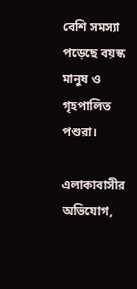বেশি সমস্যা পড়েছে বয়স্ক মানুষ ও গৃহপালিত পশুরা।

এলাকাবাসীর অভিযোগ,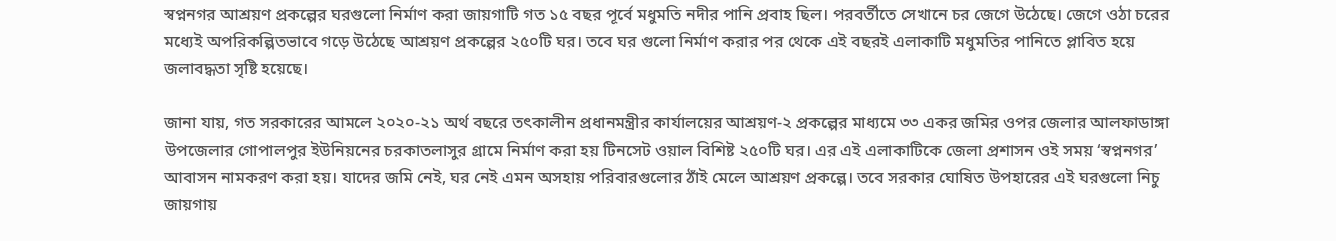স্বপ্ননগর আশ্রয়ণ প্রকল্পের ঘরগুলো নির্মাণ করা জায়গাটি গত ১৫ বছর পূর্বে মধুমতি নদীর পানি প্রবাহ ছিল। পরবর্তীতে সেখানে চর জেগে উঠেছে। জেগে ওঠা চরের মধ্যেই অপরিকল্পিতভাবে গড়ে উঠেছে আশ্রয়ণ প্রকল্পের ২৫০টি ঘর। তবে ঘর গুলো নির্মাণ করার পর থেকে এই বছরই এলাকাটি মধুমতির পানিতে প্লাবিত হয়ে জলাবদ্ধতা সৃষ্টি হয়েছে।

জানা যায়, গত সরকারের আমলে ২০২০-২১ অর্থ বছরে তৎকালীন প্রধানমন্ত্রীর কার্যালয়ের আশ্রয়ণ-২ প্রকল্পের মাধ্যমে ৩৩ একর জমির ওপর জেলার আলফাডাঙ্গা উপজেলার গোপালপুর ইউনিয়নের চরকাতলাসুর গ্রামে নির্মাণ করা হয় টিনসেট ওয়াল বিশিষ্ট ২৫০টি ঘর। এর এই এলাকাটিকে জেলা প্রশাসন ওই সময় ‘স্বপ্ননগর’ আবাসন নামকরণ করা হয়। যাদের জমি নেই, ঘর নেই এমন অসহায় পরিবারগুলোর ঠাঁই মেলে আশ্রয়ণ প্রকল্পে। তবে সরকার ঘোষিত উপহারের এই ঘরগুলো নিচু জায়গায়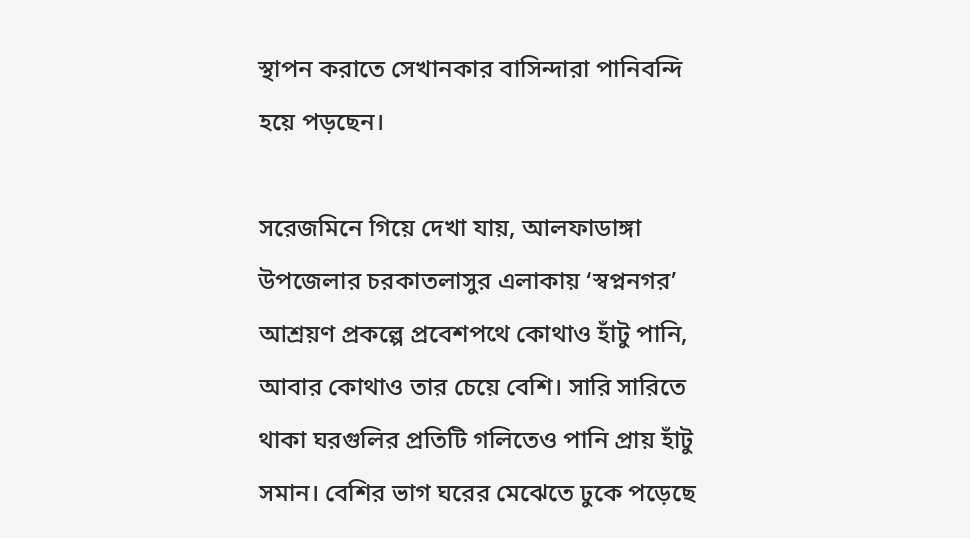স্থাপন করাতে সেখানকার বাসিন্দারা পানিবন্দি হয়ে পড়ছেন।

সরেজমিনে গিয়ে দেখা যায়, আলফাডাঙ্গা উপজেলার চরকাতলাসুর এলাকায় ‘স্বপ্ননগর’ আশ্রয়ণ প্রকল্পে প্রবেশপথে কোথাও হাঁটু পানি, আবার কোথাও তার চেয়ে বেশি। সারি সারিতে থাকা ঘরগুলির প্রতিটি গলিতেও পানি প্রায় হাঁটু সমান। বেশির ভাগ ঘরের মেঝেতে ঢুকে পড়েছে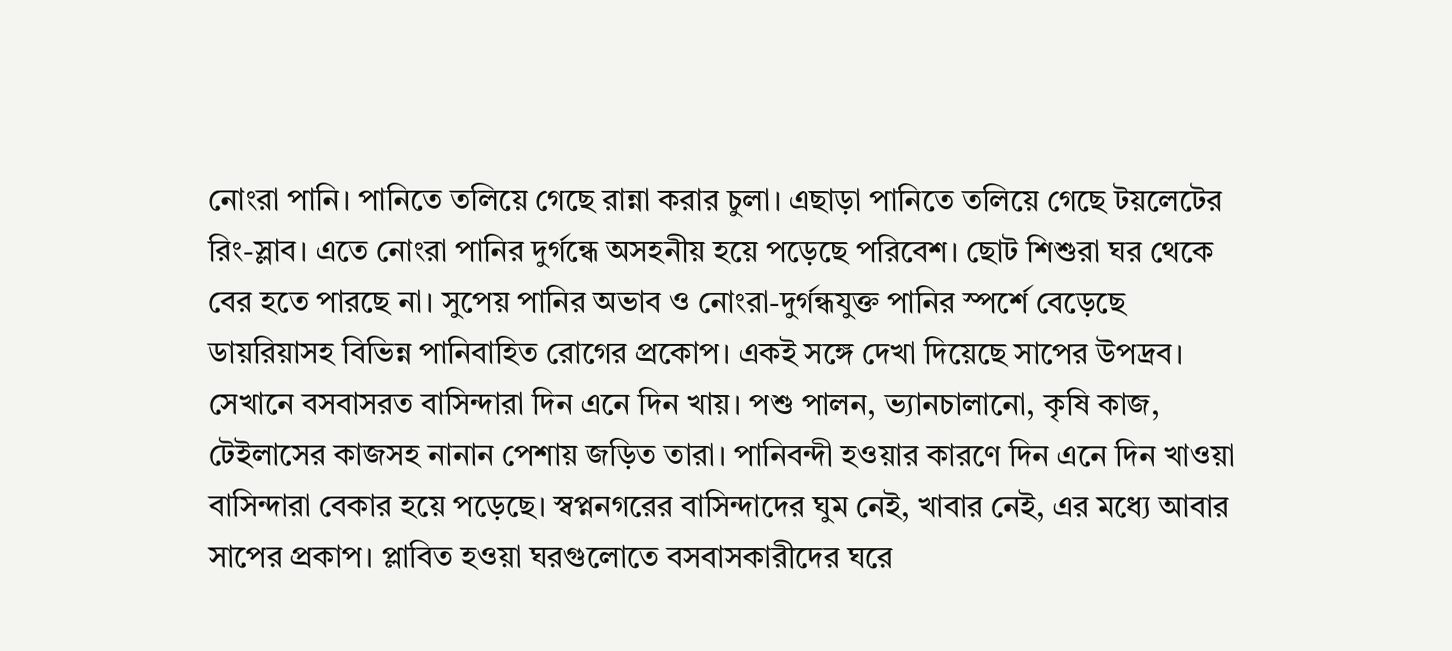নোংরা পানি। পানিতে তলিয়ে গেছে রান্না করার চুলা। এছাড়া পানিতে তলিয়ে গেছে টয়লেটের রিং-স্লাব। এতে নোংরা পানির দুর্গন্ধে অসহনীয় হয়ে পড়েছে পরিবেশ। ছোট শিশুরা ঘর থেকে বের হতে পারছে না। সুপেয় পানির অভাব ও নোংরা-দুর্গন্ধযুক্ত পানির স্পর্শে বেড়েছে ডায়রিয়াসহ বিভিন্ন পানিবাহিত রোগের প্রকোপ। একই সঙ্গে দেখা দিয়েছে সাপের উপদ্রব। সেখানে বসবাসরত বাসিন্দারা দিন এনে দিন খায়। পশু পালন, ভ্যানচালানো, কৃষি কাজ, টেইলাসের কাজসহ নানান পেশায় জড়িত তারা। পানিবন্দী হওয়ার কারণে দিন এনে দিন খাওয়া বাসিন্দারা বেকার হয়ে পড়েছে। স্বপ্ননগরের বাসিন্দাদের ঘুম নেই, খাবার নেই, এর মধ্যে আবার সাপের প্রকাপ। প্লাবিত হওয়া ঘরগুলোতে বসবাসকারীদের ঘরে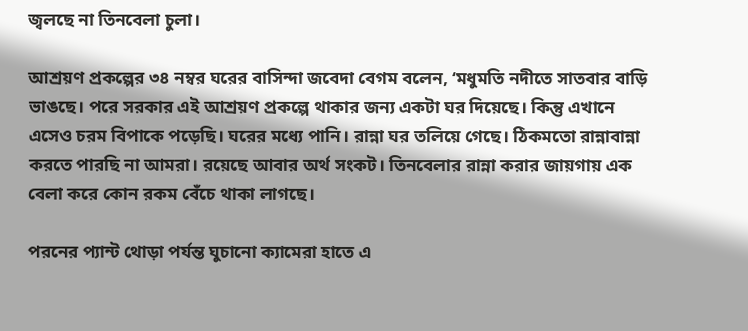জ্বলছে না তিনবেলা চুলা।

আশ্রয়ণ প্রকল্পের ৩৪ নম্বর ঘরের বাসিন্দা জবেদা বেগম বলেন, ‘মধুমতি নদীতে সাতবার বাড়ি ভাঙছে। পরে সরকার এই আশ্রয়ণ প্রকল্পে থাকার জন্য একটা ঘর দিয়েছে। কিন্তু এখানে এসেও চরম বিপাকে পড়েছি। ঘরের মধ্যে পানি। রান্না ঘর তলিয়ে গেছে। ঠিকমতো রান্নাবান্না করতে পারছি না আমরা। রয়েছে আবার অর্থ সংকট। তিনবেলার রান্না করার জায়গায় এক বেলা করে কোন রকম বেঁচে থাকা লাগছে।

পরনের প্যান্ট থোড়া পর্যন্ত ঘুচানো ক্যামেরা হাতে এ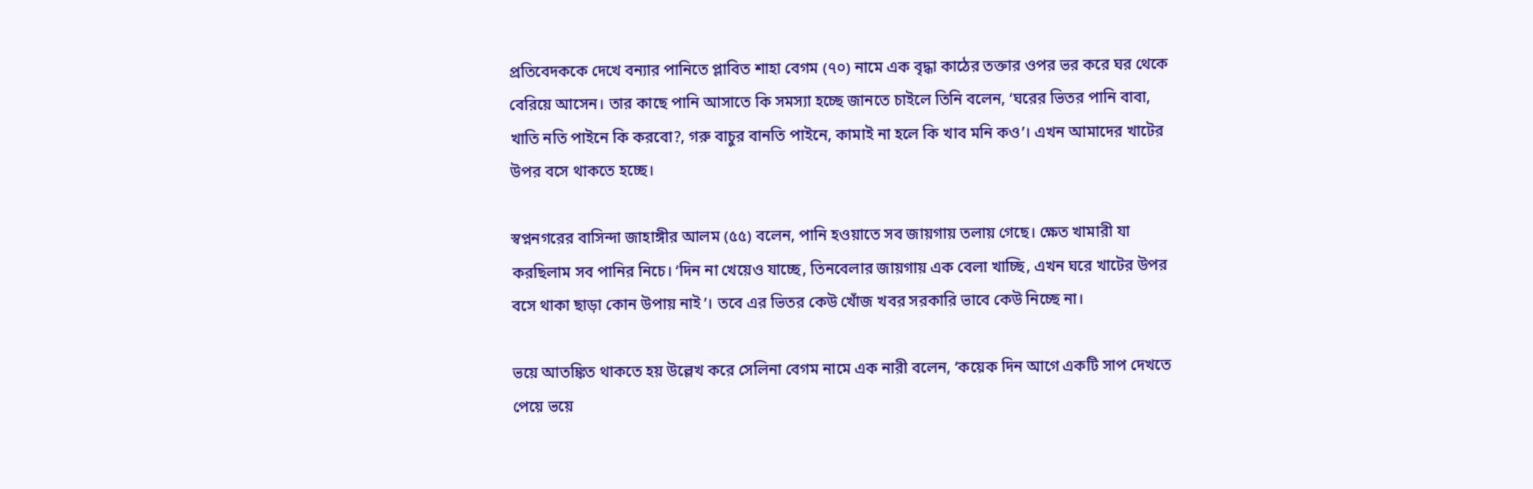প্রতিবেদককে দেখে বন্যার পানিতে প্লাবিত শাহা বেগম (৭০) নামে এক বৃদ্ধা কাঠের তক্তার ওপর ভর করে ঘর থেকে বেরিয়ে আসেন। তার কাছে পানি আসাতে কি সমস্যা হচ্ছে জানতে চাইলে তিনি বলেন, ‘ঘরের ভিতর পানি বাবা, খাতি নতি পাইনে কি করবো?, গরু বাচুর বানতি পাইনে, কামাই না হলে কি খাব মনি কও’। এখন আমাদের খাটের উপর বসে থাকতে হচ্ছে।

স্বপ্ননগরের বাসিন্দা জাহাঙ্গীর আলম (৫৫) বলেন, পানি হওয়াতে সব জায়গায় তলায় গেছে। ক্ষেত খামারী যা করছিলাম সব পানির নিচে। ‘দিন না খেয়েও যাচ্ছে, তিনবেলার জায়গায় এক বেলা খাচ্ছি, এখন ঘরে খাটের উপর বসে থাকা ছাড়া কোন উপায় নাই’। তবে এর ভিতর কেউ খোঁজ খবর সরকারি ভাবে কেউ নিচ্ছে না।

ভয়ে আতঙ্কিত থাকতে হয় উল্লেখ করে সেলিনা বেগম নামে এক নারী বলেন, ‘কয়েক দিন আগে একটি সাপ দেখতে পেয়ে ভয়ে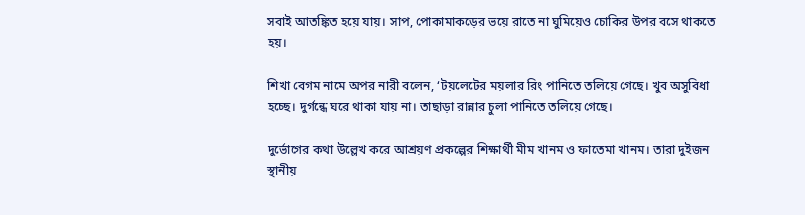সবাই আতঙ্কিত হয়ে যায়। সাপ, পোকামাকড়ের ভয়ে রাতে না ঘুমিয়েও চোকির উপর বসে থাকতে হয়।

শিখা বেগম নামে অপর নারী বলেন, ‘টয়লেটের ময়লার রিং পানিতে তলিয়ে গেছে। খুব অসুবিধা হচ্ছে। দুর্গন্ধে ঘরে থাকা যায় না। তাছাড়া রান্নার চুলা পানিতে তলিয়ে গেছে।

দুর্ভোগের কথা উল্লেখ করে আশ্রয়ণ প্রকল্পের শিক্ষার্থী মীম খানম ও ফাতেমা খানম। তারা দুইজন স্থানীয়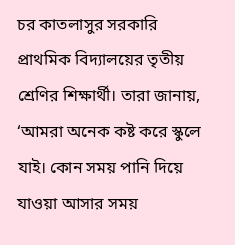চর কাতলাসুর সরকারি প্রাথমিক বিদ্যালয়ের তৃতীয় শ্রেণির শিক্ষার্থী। তারা জানায়, ‘আমরা অনেক কষ্ট করে স্কুলে যাই। কোন সময় পানি দিয়ে যাওয়া আসার সময়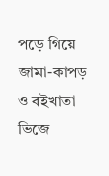পড়ে গিয়ে জামা-কাপড় ও বইখাতা ভিজে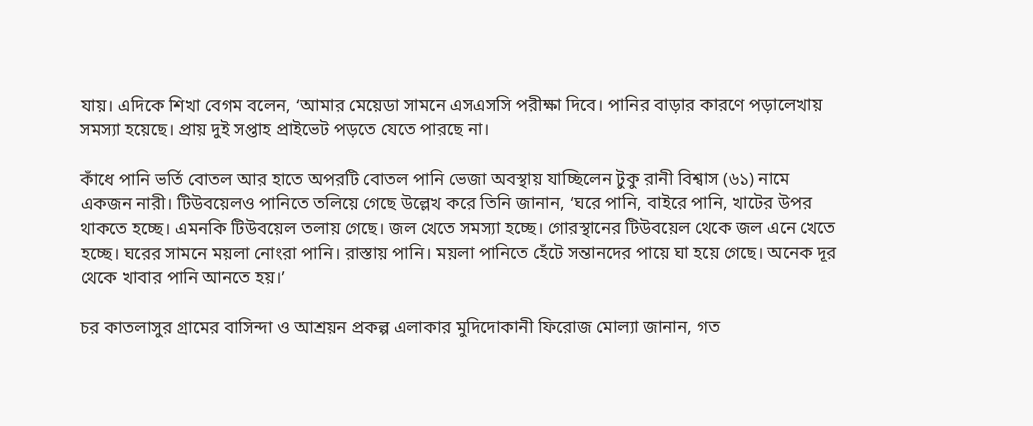যায়। এদিকে শিখা বেগম বলেন, ‘আমার মেয়েডা সামনে এসএসসি পরীক্ষা দিবে। পানির বাড়ার কারণে পড়ালেখায় সমস্যা হয়েছে। প্রায় দুই সপ্তাহ প্রাইভেট পড়তে যেতে পারছে না।

কাঁধে পানি ভর্তি বোতল আর হাতে অপরটি বোতল পানি ভেজা অবস্থায় যাচ্ছিলেন টুকু রানী বিশ্বাস (৬১) নামে একজন নারী। টিউবয়েলও পানিতে তলিয়ে গেছে উল্লেখ করে তিনি জানান, ‘ঘরে পানি, বাইরে পানি, খাটের উপর থাকতে হচ্ছে। এমনকি টিউবয়েল তলায় গেছে। জল খেতে সমস্যা হচ্ছে। গোরস্থানের টিউবয়েল থেকে জল এনে খেতে হচ্ছে। ঘরের সামনে ময়লা নোংরা পানি। রাস্তায় পানি। ময়লা পানিতে হেঁটে সন্তানদের পায়ে ঘা হয়ে গেছে। অনেক দূর থেকে খাবার পানি আনতে হয়।’

চর কাতলাসুর গ্রামের বাসিন্দা ও আশ্রয়ন প্রকল্প এলাকার মুদিদোকানী ফিরোজ মোল্যা জানান, গত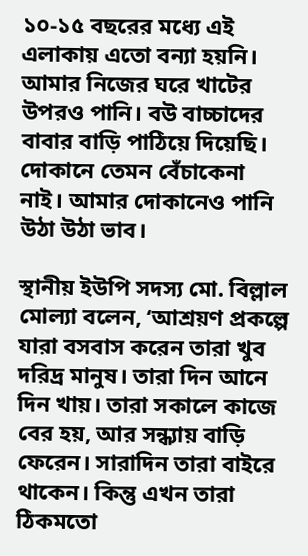১০-১৫ বছরের মধ্যে এই এলাকায় এতো বন্যা হয়নি। আমার নিজের ঘরে খাটের উপরও পানি। বউ বাচ্চাদের বাবার বাড়ি পাঠিয়ে দিয়েছি। দোকানে তেমন বেঁচাকেনা নাই। আমার দোকানেও পানি উঠা উঠা ভাব।

স্থানীয় ইউপি সদস্য মো. বিল্লাল মোল্যা বলেন, ‘আশ্রয়ণ প্রকল্পে যারা বসবাস করেন তারা খুব দরিদ্র মানুষ। তারা দিন আনে দিন খায়। তারা সকালে কাজে বের হয়, আর সন্ধ্যায় বাড়ি ফেরেন। সারাদিন তারা বাইরে থাকেন। কিন্তু এখন তারা ঠিকমতো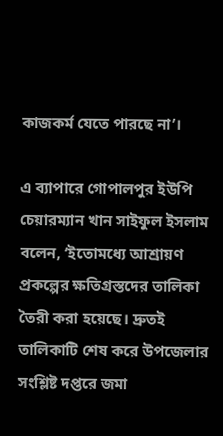কাজকর্ম যেতে পারছে না’।

এ ব্যাপারে গোপালপুর ইউপি চেয়ারম্যান খান সাইফুল ইসলাম বলেন, ‘ইতোমধ্যে আশ্রায়ণ প্রকল্পের ক্ষতিগ্রস্তদের তালিকা তৈরী করা হয়েছে। দ্রুতই তালিকাটি শেষ করে উপজেলার সংশ্লিষ্ট দপ্তরে জমা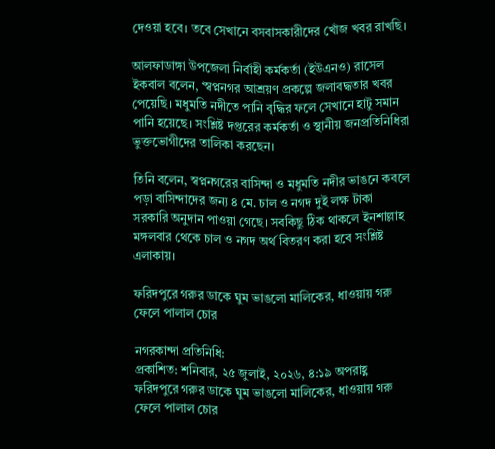দেওয়া হবে। তবে সেখানে বসবাসকারীদের খোঁজ খবর রাখছি।

আলফাডাঙ্গা উপজেলা নির্বাহী কর্মকর্তা (ইউএনও) রাসেল ইকবাল বলেন, ‘স্বপ্ননগর আশ্রয়ণ প্রকল্পে জলাবদ্ধতার খবর পেয়েছি। মধুমতি নদীতে পানি বৃদ্ধির ফলে সেখানে হাটু সমান পানি হয়েছে। সংশ্লিষ্ট দপ্তরের কর্মকর্তা ও স্থানীয় জনপ্রতিনিধিরা ভুক্তভোগীদের তালিকা করছেন।

তিনি বলেন, স্বপ্ননগরের বাসিন্দা ও মধুমতি নদীর ভাঙনে কবলে পড়া বাসিন্দাদের জন্য ৪ মে. চাল ও নগদ দুই লক্ষ টাকা সরকারি অনুদান পাওয়া গেছে। সবকিছু ঠিক থাকলে ইনশাল্লাহ মঙ্গলবার থেকে চাল ও নগদ অর্থ বিতরণ করা হবে সংশ্লিষ্ট এলাকায়।

ফরিদপুরে গরুর ডাকে ঘুম ভাঙলো মালিকের, ধাওয়ায় গরু ফেলে পালাল চোর

নগরকান্দা প্রতিনিধি:
প্রকাশিত: শনিবার, ২৫ জুলাই, ২০২৬, ৪:১৯ অপরাহ্ণ
ফরিদপুরে গরুর ডাকে ঘুম ভাঙলো মালিকের, ধাওয়ায় গরু ফেলে পালাল চোর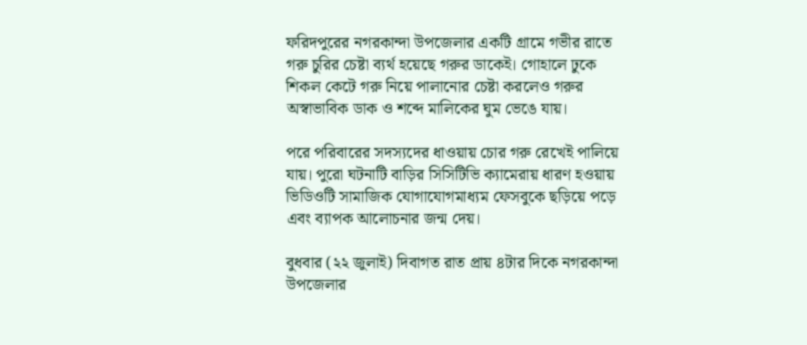ফরিদপুরের নগরকান্দা উপজেলার একটি গ্রামে গভীর রাতে গরু চুরির চেষ্টা ব্যর্থ হয়েছে গরুর ডাকেই। গোহালে ঢুকে শিকল কেটে গরু নিয়ে পালানোর চেষ্টা করলেও গরুর অস্বাভাবিক ডাক ও শব্দে মালিকের ঘুম ভেঙে যায়।

পরে পরিবারের সদস্যদের ধাওয়ায় চোর গরু রেখেই পালিয়ে যায়। পুরো ঘটনাটি বাড়ির সিসিটিভি ক্যামেরায় ধারণ হওয়ায় ভিডিওটি সামাজিক যোগাযোগমাধ্যম ফেসবুকে ছড়িয়ে পড়ে এবং ব্যাপক আলোচনার জন্ম দেয়।

বুধবার (২২ জুলাই) দিবাগত রাত প্রায় ৪টার দিকে নগরকান্দা উপজেলার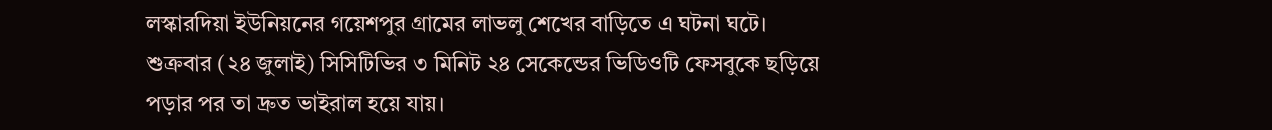লস্কারদিয়া ইউনিয়নের গয়েশপুর গ্রামের লাভলু শেখের বাড়িতে এ ঘটনা ঘটে। শুক্রবার (২৪ জুলাই) সিসিটিভির ৩ মিনিট ২৪ সেকেন্ডের ভিডিওটি ফেসবুকে ছড়িয়ে পড়ার পর তা দ্রুত ভাইরাল হয়ে যায়।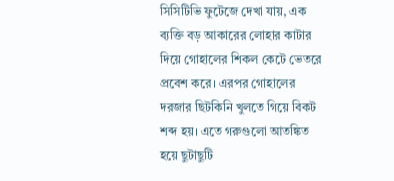সিসিটিভি ফুটেজে দেখা যায়, এক ব্যক্তি বড় আকারের লোহার কাটার দিয়ে গোহালের শিকল কেটে ভেতরে প্রবেশ করে। এরপর গোহালের দরজার ছিটকিনি খুলতে গিয়ে বিকট শব্দ হয়। এতে গরুগুলো আতঙ্কিত হয়ে ছুটাছুটি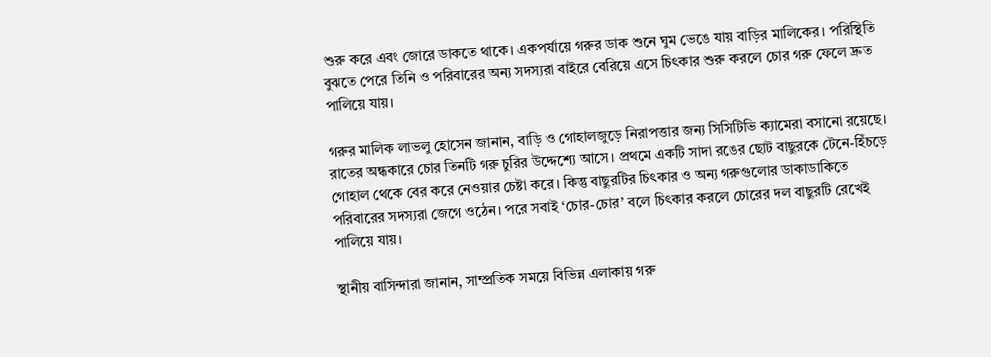শুরু করে এবং জোরে ডাকতে থাকে। একপর্যায়ে গরুর ডাক শুনে ঘুম ভেঙে যায় বাড়ির মালিকের। পরিস্থিতি বুঝতে পেরে তিনি ও পরিবারের অন্য সদস্যরা বাইরে বেরিয়ে এসে চিৎকার শুরু করলে চোর গরু ফেলে দ্রুত পালিয়ে যায়।

গরুর মালিক লাভলু হোসেন জানান, বাড়ি ও গোহালজুড়ে নিরাপত্তার জন্য সিসিটিভি ক্যামেরা বসানো রয়েছে। রাতের অন্ধকারে চোর তিনটি গরু চুরির উদ্দেশ্যে আসে। প্রথমে একটি সাদা রঙের ছোট বাছুরকে টেনে-হিঁচড়ে গোহাল থেকে বের করে নেওয়ার চেষ্টা করে। কিন্তু বাছুরটির চিৎকার ও অন্য গরুগুলোর ডাকাডাকিতে পরিবারের সদস্যরা জেগে ওঠেন। পরে সবাই ‘চোর-চোর’ বলে চিৎকার করলে চোরের দল বাছুরটি রেখেই পালিয়ে যায়।

স্থানীয় বাসিন্দারা জানান, সাম্প্রতিক সময়ে বিভিন্ন এলাকায় গরু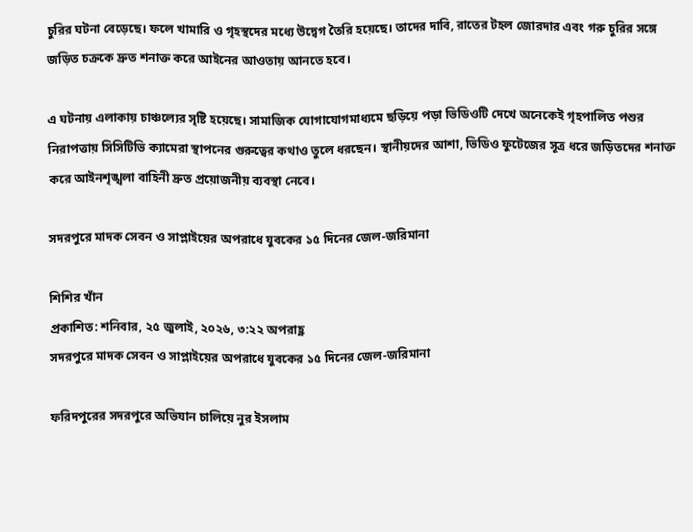চুরির ঘটনা বেড়েছে। ফলে খামারি ও গৃহস্থদের মধ্যে উদ্বেগ তৈরি হয়েছে। তাদের দাবি, রাতের টহল জোরদার এবং গরু চুরির সঙ্গে জড়িত চক্রকে দ্রুত শনাক্ত করে আইনের আওতায় আনতে হবে।

এ ঘটনায় এলাকায় চাঞ্চল্যের সৃষ্টি হয়েছে। সামাজিক যোগাযোগমাধ্যমে ছড়িয়ে পড়া ভিডিওটি দেখে অনেকেই গৃহপালিত পশুর নিরাপত্তায় সিসিটিভি ক্যামেরা স্থাপনের গুরুত্বের কথাও তুলে ধরছেন। স্থানীয়দের আশা, ভিডিও ফুটেজের সূত্র ধরে জড়িতদের শনাক্ত করে আইনশৃঙ্খলা বাহিনী দ্রুত প্রয়োজনীয় ব্যবস্থা নেবে।

সদরপুরে মাদক সেবন ও সাপ্লাইয়ের অপরাধে যুবকের ১৫ দিনের জেল-জরিমানা

শিশির খাঁন
প্রকাশিত: শনিবার, ২৫ জুলাই, ২০২৬, ৩:২২ অপরাহ্ণ
সদরপুরে মাদক সেবন ও সাপ্লাইয়ের অপরাধে যুবকের ১৫ দিনের জেল-জরিমানা

ফরিদপুরের সদরপুরে অভিযান চালিয়ে নুর ইসলাম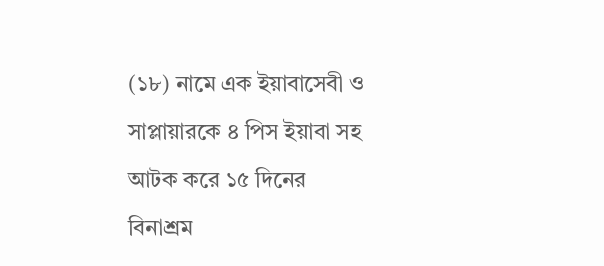(১৮) নামে এক ইয়াবাসেবী ও সাপ্লায়ারকে ৪ পিস ইয়াবা সহ আটক করে ১৫ দিনের বিনাশ্রম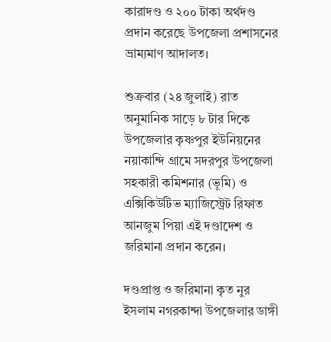কারাদণ্ড ও ২০০ টাকা অর্থদণ্ড প্রদান করেছে উপজেলা প্রশাসনের ভ্রাম্যমাণ আদালত।

শুক্রবার (২৪ জুলাই) রাত অনুমানিক সাড়ে ৮ টার দিকে উপজেলার কৃষ্ণপুর ইউনিয়নের নয়াকান্দি গ্রামে সদরপুর উপজেলা সহকারী কমিশনার (ভূমি) ও এক্সিকিউটিভ ম্যাজিস্ট্রেট রিফাত আনজুম পিয়া এই দণ্ডাদেশ ও জরিমানা প্রদান করেন।

দণ্ডপ্রাপ্ত ও জরিমানা কৃত নুর ইসলাম নগরকান্দা উপজেলার ডাঙ্গী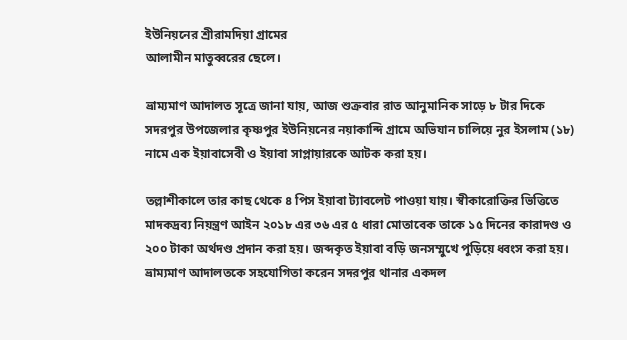ইউনিয়নের শ্রীরামদিয়া গ্রামের
আলামীন মাতুব্বরের ছেলে।

ভ্রাম্যমাণ আদালত সূত্রে জানা যায়, আজ শুক্রবার রাত আনুমানিক সাড়ে ৮ টার দিকে সদরপুর উপজেলার কৃষ্ণপুর ইউনিয়নের নয়াকান্দি গ্রামে অভিযান চালিয়ে নুর ইসলাম (১৮) নামে এক ইয়াবাসেবী ও ইয়াবা সাপ্লায়ারকে আটক করা হয়।

তল্লাশীকালে তার কাছ থেকে ৪ পিস ইয়াবা ট্যাবলেট পাওয়া যায়। স্বীকারোক্তির ভিত্তিতে মাদকদ্রব্য নিয়ন্ত্রণ আইন ২০১৮ এর ৩৬ এর ৫ ধারা মোতাবেক তাকে ১৫ দিনের কারাদণ্ড ও ২০০ টাকা অর্থদণ্ড প্রদান করা হয়। জব্দকৃত ইয়াবা বড়ি জনসম্মুখে পুড়িয়ে ধ্বংস করা হয়। ভ্রাম্যমাণ আদালতকে সহযোগিতা করেন সদরপুর থানার একদল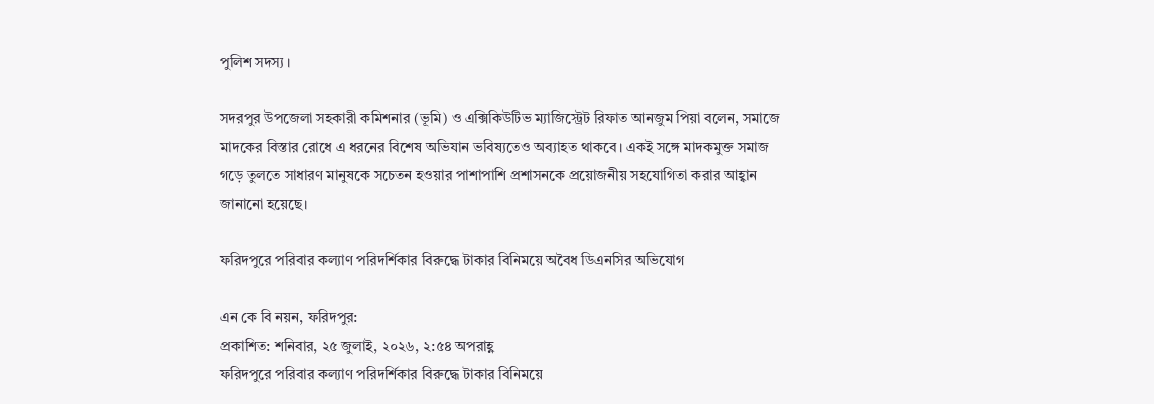পুলিশ সদস্য ।

সদরপুর উপজেলা সহকারী কমিশনার (ভূমি) ও এক্সিকিউটিভ ম্যাজিস্ট্রেট রিফাত আনজুম পিয়া বলেন, সমাজে মাদকের বিস্তার রোধে এ ধরনের বিশেষ অভিযান ভবিষ্যতেও অব্যাহত থাকবে। একই সঙ্গে মাদকমুক্ত সমাজ গড়ে তুলতে সাধারণ মানুষকে সচেতন হওয়ার পাশাপাশি প্রশাসনকে প্রয়োজনীয় সহযোগিতা করার আহ্বান জানানো হয়েছে।

ফরিদপুরে পরিবার কল্যাণ পরিদর্শিকার বিরুদ্ধে টাকার বিনিময়ে অবৈধ ডিএনসির অভিযোগ

এন কে বি নয়ন, ফরিদপুর:
প্রকাশিত: শনিবার, ২৫ জুলাই, ২০২৬, ২:৫৪ অপরাহ্ণ
ফরিদপুরে পরিবার কল্যাণ পরিদর্শিকার বিরুদ্ধে টাকার বিনিময়ে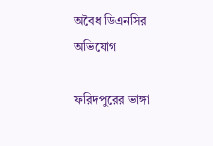অবৈধ ডিএনসির অভিযোগ

ফরিদপুরের ভাঙ্গা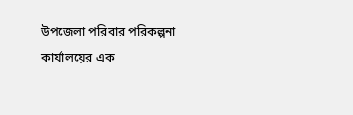উপজেলা পরিবার পরিকল্পনা কার্যালয়ের এক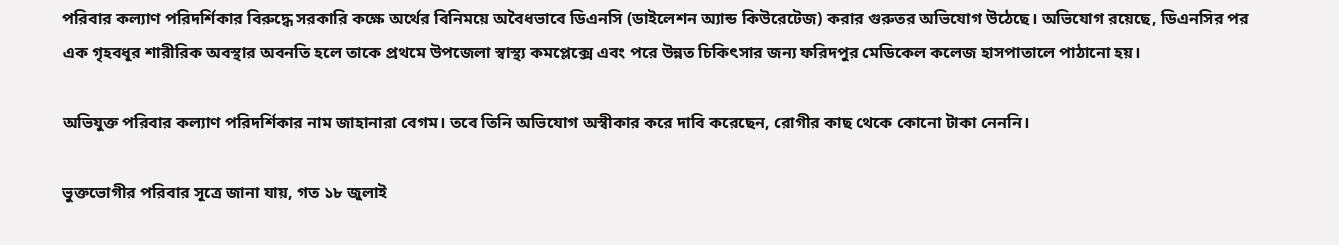পরিবার কল্যাণ পরিদর্শিকার বিরুদ্ধে সরকারি কক্ষে অর্থের বিনিময়ে অবৈধভাবে ডিএনসি (ডাইলেশন অ্যান্ড কিউরেটেজ) করার গুরুতর অভিযোগ উঠেছে। অভিযোগ রয়েছে, ডিএনসির পর এক গৃহবধূর শারীরিক অবস্থার অবনতি হলে তাকে প্রথমে উপজেলা স্বাস্থ্য কমপ্লেক্সে এবং পরে উন্নত চিকিৎসার জন্য ফরিদপুর মেডিকেল কলেজ হাসপাতালে পাঠানো হয়।

অভিযুক্ত পরিবার কল্যাণ পরিদর্শিকার নাম জাহানারা বেগম। তবে তিনি অভিযোগ অস্বীকার করে দাবি করেছেন, রোগীর কাছ থেকে কোনো টাকা নেননি।

ভুক্তভোগীর পরিবার সূত্রে জানা যায়, গত ১৮ জুলাই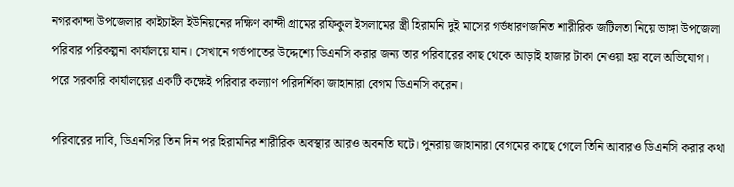নগরকান্দা উপজেলার কাইচাইল ইউনিয়নের দক্ষিণ কান্দী গ্রামের রফিকুল ইসলামের স্ত্রী হিরামনি দুই মাসের গর্ভধারণজনিত শারীরিক জটিলতা নিয়ে ভাঙ্গা উপজেলা পরিবার পরিকল্পনা কার্যালয়ে যান। সেখানে গর্ভপাতের উদ্দেশ্যে ডিএনসি করার জন্য তার পরিবারের কাছ থেকে আড়াই হাজার টাকা নেওয়া হয় বলে অভিযোগ। পরে সরকারি কার্যালয়ের একটি কক্ষেই পরিবার কল্যাণ পরিদর্শিকা জাহানারা বেগম ডিএনসি করেন।

পরিবারের দাবি, ডিএনসির তিন দিন পর হিরামনির শারীরিক অবস্থার আরও অবনতি ঘটে। পুনরায় জাহানারা বেগমের কাছে গেলে তিনি আবারও ডিএনসি করার কথা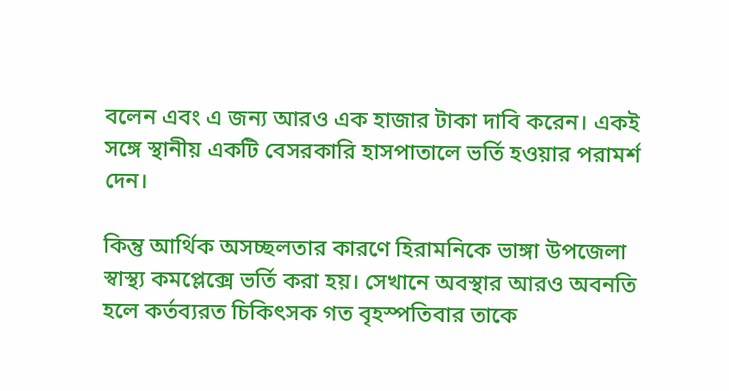বলেন এবং এ জন্য আরও এক হাজার টাকা দাবি করেন। একই সঙ্গে স্থানীয় একটি বেসরকারি হাসপাতালে ভর্তি হওয়ার পরামর্শ দেন।

কিন্তু আর্থিক অসচ্ছলতার কারণে হিরামনিকে ভাঙ্গা উপজেলা স্বাস্থ্য কমপ্লেক্সে ভর্তি করা হয়। সেখানে অবস্থার আরও অবনতি হলে কর্তব্যরত চিকিৎসক গত বৃহস্পতিবার তাকে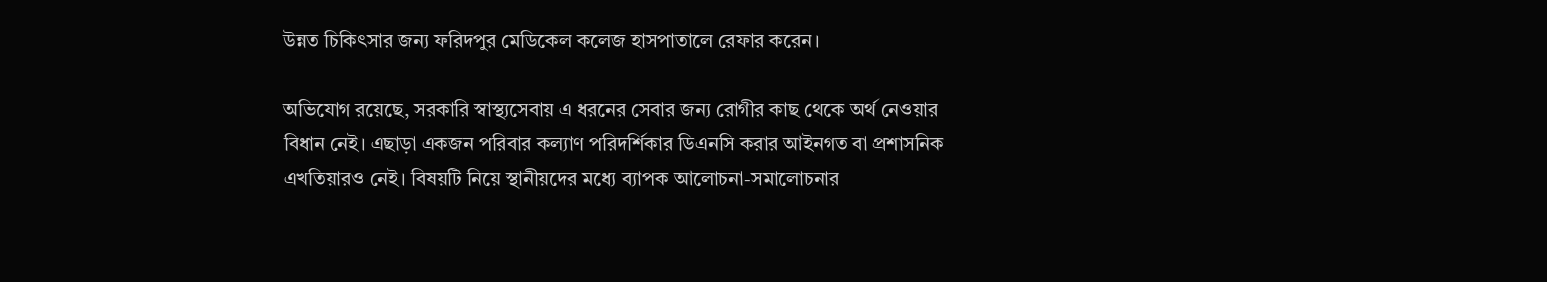উন্নত চিকিৎসার জন্য ফরিদপুর মেডিকেল কলেজ হাসপাতালে রেফার করেন।

অভিযোগ রয়েছে, সরকারি স্বাস্থ্যসেবায় এ ধরনের সেবার জন্য রোগীর কাছ থেকে অর্থ নেওয়ার বিধান নেই। এছাড়া একজন পরিবার কল্যাণ পরিদর্শিকার ডিএনসি করার আইনগত বা প্রশাসনিক এখতিয়ারও নেই। বিষয়টি নিয়ে স্থানীয়দের মধ্যে ব্যাপক আলোচনা-সমালোচনার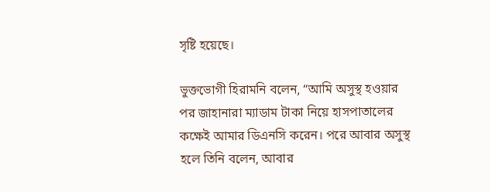সৃষ্টি হয়েছে।

ভুক্তভোগী হিরামনি বলেন, “আমি অসুস্থ হওয়ার পর জাহানারা ম্যাডাম টাকা নিয়ে হাসপাতালের কক্ষেই আমার ডিএনসি করেন। পরে আবার অসুস্থ হলে তিনি বলেন, আবার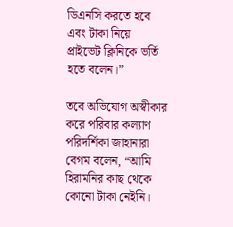ডিএনসি করতে হবে এবং টাকা নিয়ে প্রাইভেট ক্লিনিকে ভর্তি হতে বলেন।”

তবে অভিযোগ অস্বীকার করে পরিবার কল্যাণ পরিদর্শিকা জাহানারা বেগম বলেন, “আমি হিরামনির কাছ থেকে কোনো টাকা নেইনি।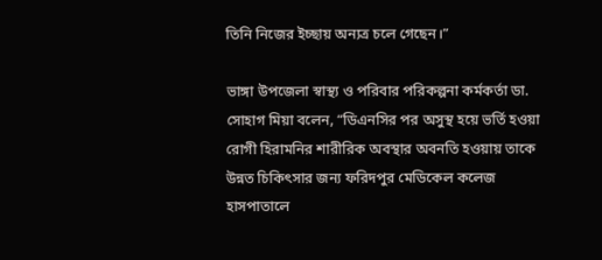তিনি নিজের ইচ্ছায় অন্যত্র চলে গেছেন।”

ভাঙ্গা উপজেলা স্বাস্থ্য ও পরিবার পরিকল্পনা কর্মকর্তা ডা. সোহাগ মিয়া বলেন, “ডিএনসির পর অসুস্থ হয়ে ভর্তি হওয়া রোগী হিরামনির শারীরিক অবস্থার অবনতি হওয়ায় তাকে উন্নত চিকিৎসার জন্য ফরিদপুর মেডিকেল কলেজ হাসপাতালে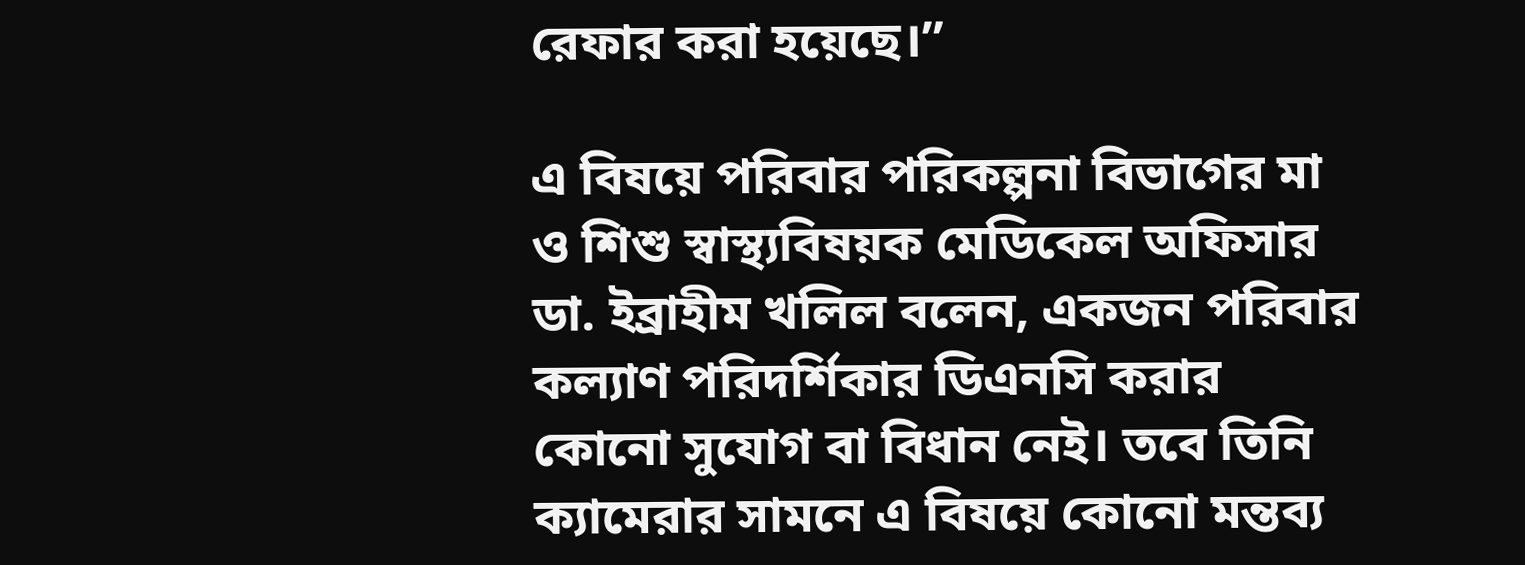রেফার করা হয়েছে।”

এ বিষয়ে পরিবার পরিকল্পনা বিভাগের মা ও শিশু স্বাস্থ্যবিষয়ক মেডিকেল অফিসার ডা. ইব্রাহীম খলিল বলেন, একজন পরিবার কল্যাণ পরিদর্শিকার ডিএনসি করার কোনো সুযোগ বা বিধান নেই। তবে তিনি ক্যামেরার সামনে এ বিষয়ে কোনো মন্তব্য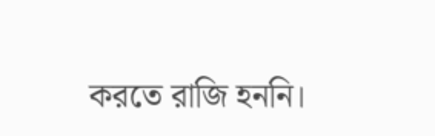করতে রাজি হননি।